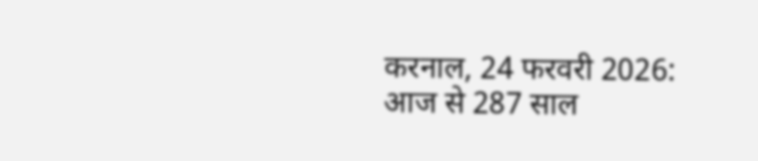करनाल, 24 फरवरी 2026: आज से 287 साल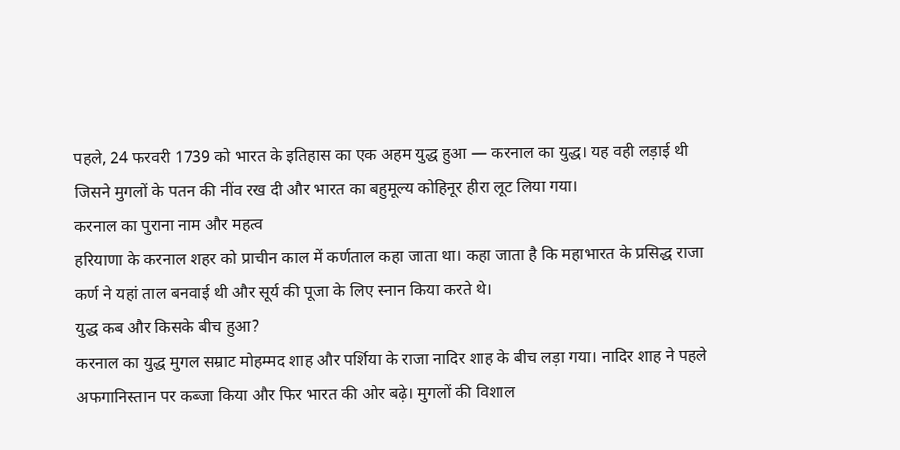पहले, 24 फरवरी 1739 को भारत के इतिहास का एक अहम युद्ध हुआ — करनाल का युद्ध। यह वही लड़ाई थी जिसने मुगलों के पतन की नींव रख दी और भारत का बहुमूल्य कोहिनूर हीरा लूट लिया गया।
करनाल का पुराना नाम और महत्व
हरियाणा के करनाल शहर को प्राचीन काल में कर्णताल कहा जाता था। कहा जाता है कि महाभारत के प्रसिद्ध राजा कर्ण ने यहां ताल बनवाई थी और सूर्य की पूजा के लिए स्नान किया करते थे।
युद्ध कब और किसके बीच हुआ?
करनाल का युद्ध मुगल सम्राट मोहम्मद शाह और पर्शिया के राजा नादिर शाह के बीच लड़ा गया। नादिर शाह ने पहले अफगानिस्तान पर कब्जा किया और फिर भारत की ओर बढ़े। मुगलों की विशाल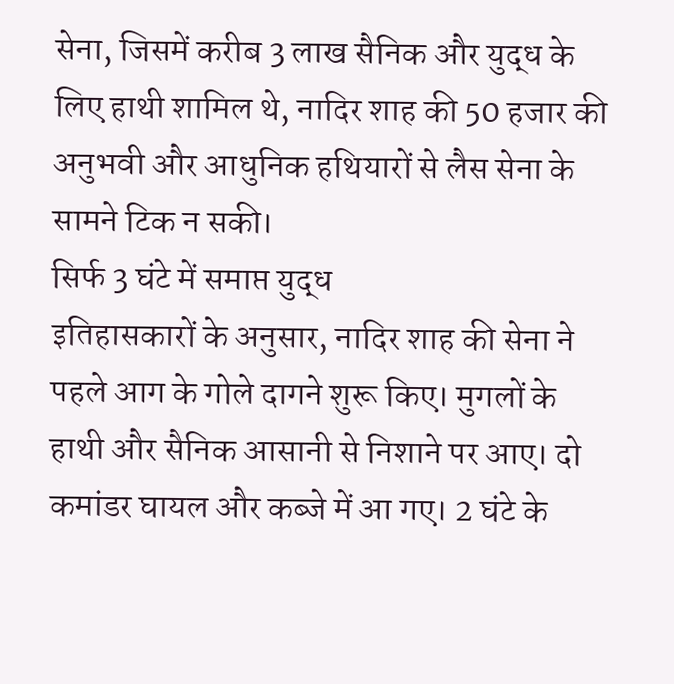सेना, जिसमें करीब 3 लाख सैनिक और युद्ध के लिए हाथी शामिल थे, नादिर शाह की 50 हजार की अनुभवी और आधुनिक हथियारों से लैस सेना के सामने टिक न सकी।
सिर्फ 3 घंटे में समाप्त युद्ध
इतिहासकारों के अनुसार, नादिर शाह की सेना ने पहले आग के गोले दागने शुरू किए। मुगलों के हाथी और सैनिक आसानी से निशाने पर आए। दो कमांडर घायल और कब्जे में आ गए। 2 घंटे के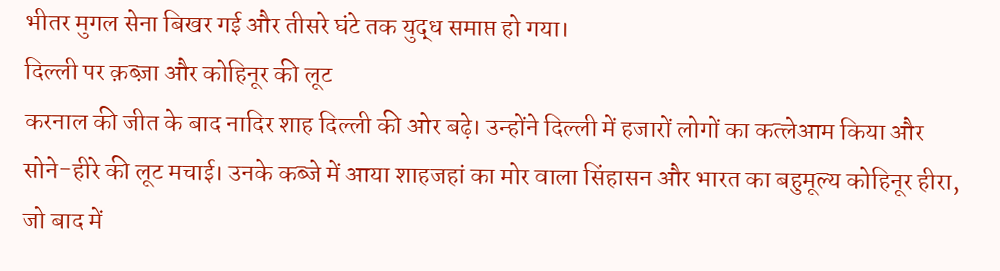भीतर मुगल सेना बिखर गई और तीसरे घंटे तक युद्ध समाप्त हो गया।
दिल्ली पर क़ब्ज़ा और कोहिनूर की लूट
करनाल की जीत के बाद नादिर शाह दिल्ली की ओर बढ़े। उन्होंने दिल्ली में हजारों लोगों का कत्लेआम किया और सोने-हीरे की लूट मचाई। उनके कब्जे में आया शाहजहां का मोर वाला सिंहासन और भारत का बहुमूल्य कोहिनूर हीरा, जो बाद में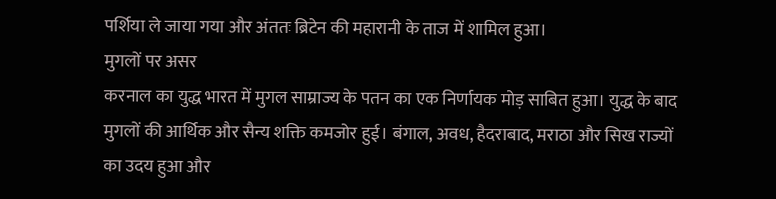पर्शिया ले जाया गया और अंततः ब्रिटेन की महारानी के ताज में शामिल हुआ।
मुगलों पर असर
करनाल का युद्ध भारत में मुगल साम्राज्य के पतन का एक निर्णायक मोड़ साबित हुआ। युद्ध के बाद मुगलों की आर्थिक और सैन्य शक्ति कमजोर हुई। बंगाल, अवध, हैदराबाद, मराठा और सिख राज्यों का उदय हुआ और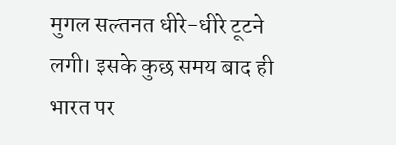मुगल सल्तनत धीरे-धीरे टूटने लगी। इसके कुछ समय बाद ही भारत पर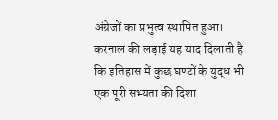अंग्रेजों का प्रभुत्व स्थापित हुआ।
करनाल की लड़ाई यह याद दिलाती है कि इतिहास में कुछ घण्टों के युद्ध भी एक पूरी सभ्यता की दिशा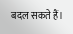बदल सकते हैं।